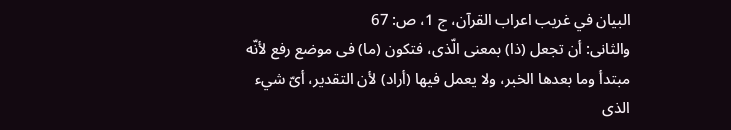البيان في غريب اعراب القرآن، ج 1، ص: 67
والثانى: أن تجعل (ذا) بمعنى الّذى، فتكون (ما) فى موضع رفع لأنّه مبتدأ وما بعدها الخبر، ولا يعمل فيها (أراد) لأن التقدير، أىّ شيء الذى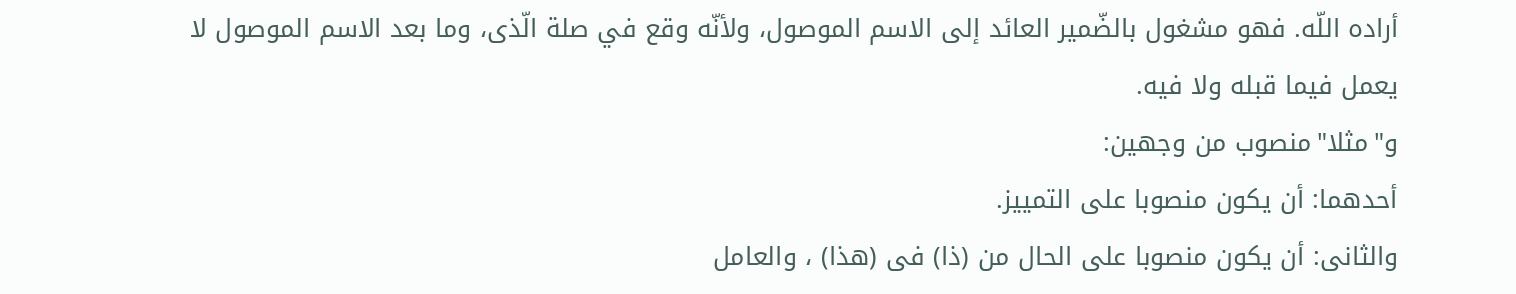أراده اللّه. فهو مشغول بالضّمير العائد إلى الاسم الموصول، ولأنّه وقع في صلة الّذى، وما بعد الاسم الموصول لا يعمل فيما قبله ولا فيه.
و"مثلا"منصوب من وجهين:
أحدهما: أن يكون منصوبا على التمييز.
والثانى: أن يكون منصوبا على الحال من (ذا) فى (هذا) ، والعامل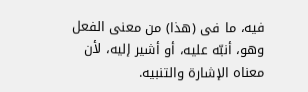فيه، ما فى (هذا) من معنى الفعل وهو، أنبّه عليه، أو أشير إليه، لأن معناه الإشارة والتنبيه.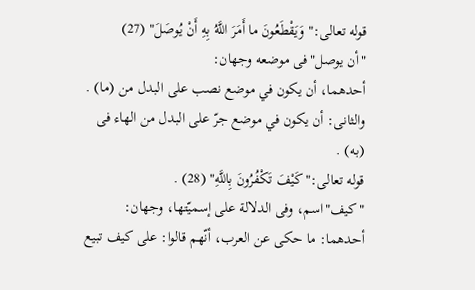قوله تعالى:"وَيَقْطَعُونَ ما أَمَرَ اللَّهُ بِهِ أَنْ يُوصَلَ" (27)
"أن يوصل"فى موضعه وجهان:
أحدهما، أن يكون في موضع نصب على البدل من (ما) .
والثانى: أن يكون في موضع جرّ على البدل من الهاء فى (به) .
قوله تعالى:"كَيْفَ تَكْفُرُونَ بِاللَّهِ" (28) .
"كيف"اسم، وفى الدلالة على إسميّتها، وجهان:
أحدهما: ما حكى عن العرب، أنّهم قالوا: على كيف تبيع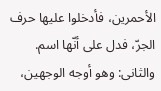الأحمرين، فأدخلوا عليها حرف الجرّ، فدل على أنّها اسم.
والثانى: وهو أوجه الوجهين،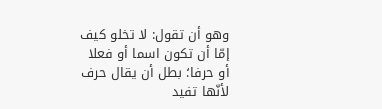وهو أن تقول: لا تخلو كيف إمّا أن تكون اسما أو فعلا أو حرفا؛ بطل أن يقال حرف لأنّها تفيد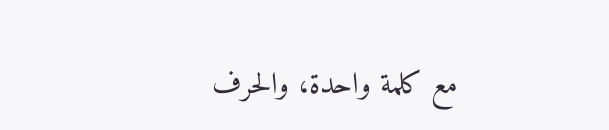مع كلمة واحدة، والحرف